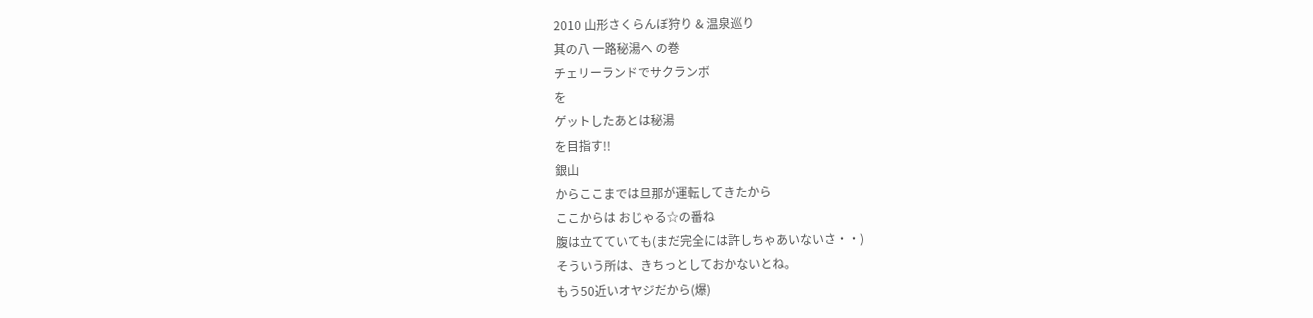2010 山形さくらんぼ狩り & 温泉巡り
其の八 一路秘湯へ の巻
チェリーランドでサクランボ
を
ゲットしたあとは秘湯
を目指す!!
銀山
からここまでは旦那が運転してきたから
ここからは おじゃる☆の番ね
腹は立てていても(まだ完全には許しちゃあいないさ・・)
そういう所は、きちっとしておかないとね。
もう50近いオヤジだから(爆)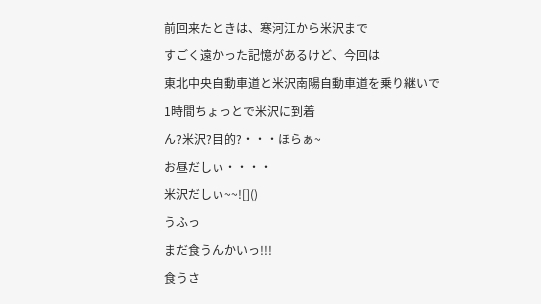前回来たときは、寒河江から米沢まで
すごく遠かった記憶があるけど、今回は
東北中央自動車道と米沢南陽自動車道を乗り継いで
1時間ちょっとで米沢に到着
ん?米沢?目的?・・・ほらぁ~
お昼だしぃ・・・・
米沢だしぃ~~![]()
うふっ
まだ食うんかいっ!!!
食うさ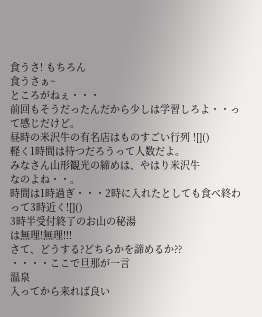食うさ! もちろん
食うさぁ~
ところがねぇ・・・
前回もそうだったんだから少しは学習しろよ・・って感じだけど。
昼時の米沢牛の有名店はものすごい行列 ![]()
軽く1時間は待つだろうって人数だよ。
みなさん山形観光の締めは、やはり米沢牛
なのよね・・。
時間は1時過ぎ・・・2時に入れたとしても食べ終わって3時近く![]()
3時半受付終了のお山の秘湯
は無理!無理!!!
さて、どうする?どちらかを諦めるか??
・・・・ここで旦那が一言
温泉
入ってから来れば良い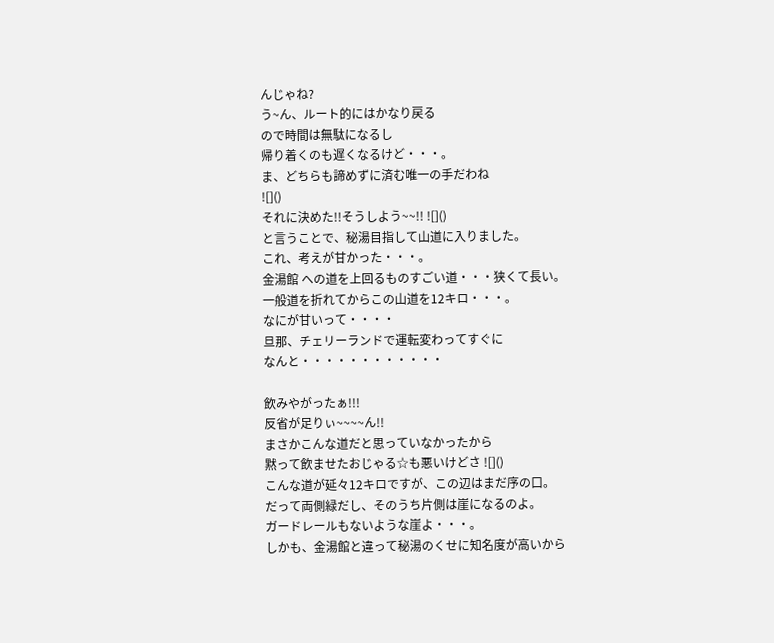んじゃね?
う~ん、ルート的にはかなり戻る
ので時間は無駄になるし
帰り着くのも遅くなるけど・・・。
ま、どちらも諦めずに済む唯一の手だわね
![]()
それに決めた!!そうしよう~~!! ![]()
と言うことで、秘湯目指して山道に入りました。
これ、考えが甘かった・・・。
金湯館 への道を上回るものすごい道・・・狭くて長い。
一般道を折れてからこの山道を12キロ・・・。
なにが甘いって・・・・
旦那、チェリーランドで運転変わってすぐに
なんと・・・・・・・・・・・・

飲みやがったぁ!!!
反省が足りぃ~~~~ん!!
まさかこんな道だと思っていなかったから
黙って飲ませたおじゃる☆も悪いけどさ ![]()
こんな道が延々12キロですが、この辺はまだ序の口。
だって両側緑だし、そのうち片側は崖になるのよ。
ガードレールもないような崖よ・・・。
しかも、金湯館と違って秘湯のくせに知名度が高いから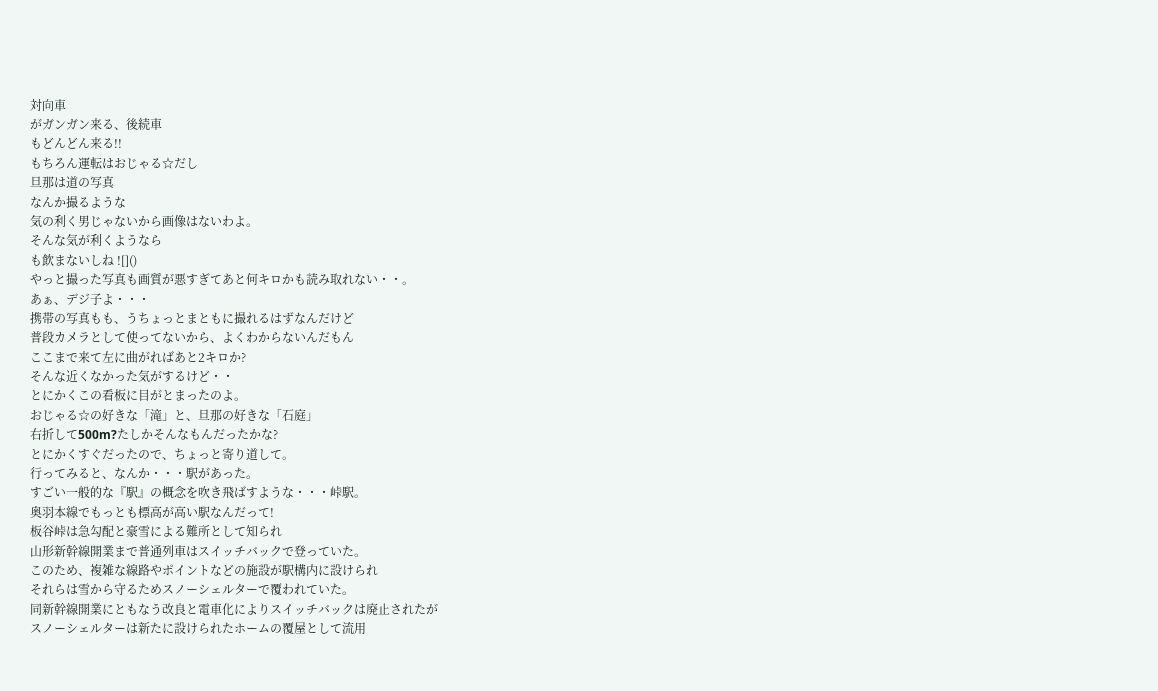対向車
がガンガン来る、後続車
もどんどん来る!!
もちろん運転はおじゃる☆だし
旦那は道の写真
なんか撮るような
気の利く男じゃないから画像はないわよ。
そんな気が利くようなら
も飲まないしね ![]()
やっと撮った写真も画質が悪すぎてあと何キロかも読み取れない・・。
あぁ、デジ子よ・・・
携帯の写真もも、うちょっとまともに撮れるはずなんだけど
普段カメラとして使ってないから、よくわからないんだもん
ここまで来て左に曲がればあと2キロか?
そんな近くなかった気がするけど・・
とにかくこの看板に目がとまったのよ。
おじゃる☆の好きな「滝」と、旦那の好きな「石庭」
右折して500m?たしかそんなもんだったかな?
とにかくすぐだったので、ちょっと寄り道して。
行ってみると、なんか・・・駅があった。
すごい一般的な『駅』の概念を吹き飛ばすような・・・峠駅。
奥羽本線でもっとも標高が高い駅なんだって!
板谷峠は急勾配と豪雪による難所として知られ
山形新幹線開業まで普通列車はスイッチバックで登っていた。
このため、複雑な線路やポイントなどの施設が駅構内に設けられ
それらは雪から守るためスノーシェルターで覆われていた。
同新幹線開業にともなう改良と電車化によりスイッチバックは廃止されたが
スノーシェルターは新たに設けられたホームの覆屋として流用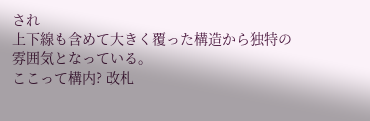され
上下線も含めて大きく覆った構造から独特の雰囲気となっている。
ここって構内? 改札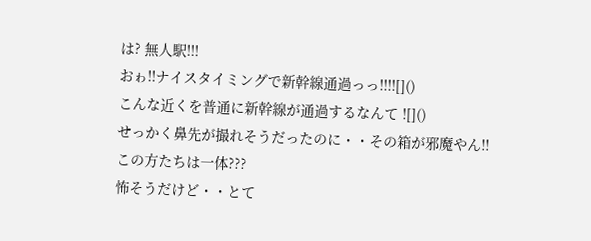は? 無人駅!!!
おゎ!!ナイスタイミングで新幹線通過っっ!!!![]()
こんな近くを普通に新幹線が通過するなんて ![]()
せっかく鼻先が撮れそうだったのに・・その箱が邪魔やん!!
この方たちは一体???
怖そうだけど・・とて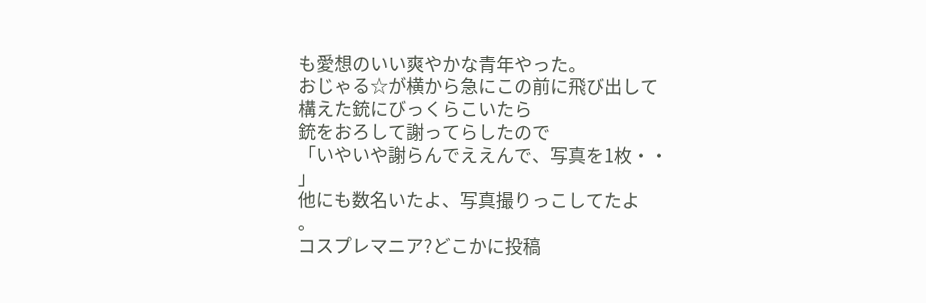も愛想のいい爽やかな青年やった。
おじゃる☆が横から急にこの前に飛び出して
構えた銃にびっくらこいたら
銃をおろして謝ってらしたので
「いやいや謝らんでええんで、写真を1枚・・
」
他にも数名いたよ、写真撮りっこしてたよ
。
コスプレマニア?どこかに投稿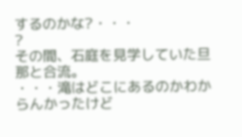するのかな?・・・
?
その間、石庭を見学していた旦那と合流。
・・・滝はどこにあるのかわからんかったけど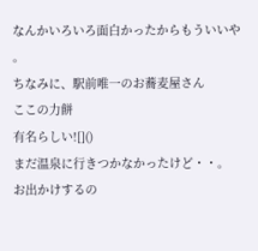なんかいろいろ面白かったからもういいや
。
ちなみに、駅前唯一のお蕎麦屋さん
ここの力餅
有名らしい![]()
まだ温泉に行きつかなかったけど・・。
お出かけするの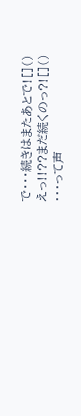で・・・続きはまたあとで![]()
えっ!!??まだ続くのっ?![]()
・・・って声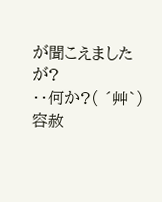が聞こえましたが?
・・何か?( ´艸`)
容赦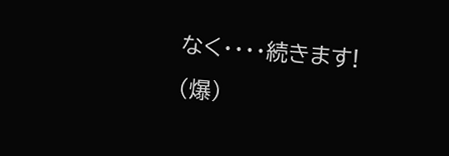なく・・・・続きます!
(爆)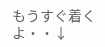もうすぐ着くよ・・↓